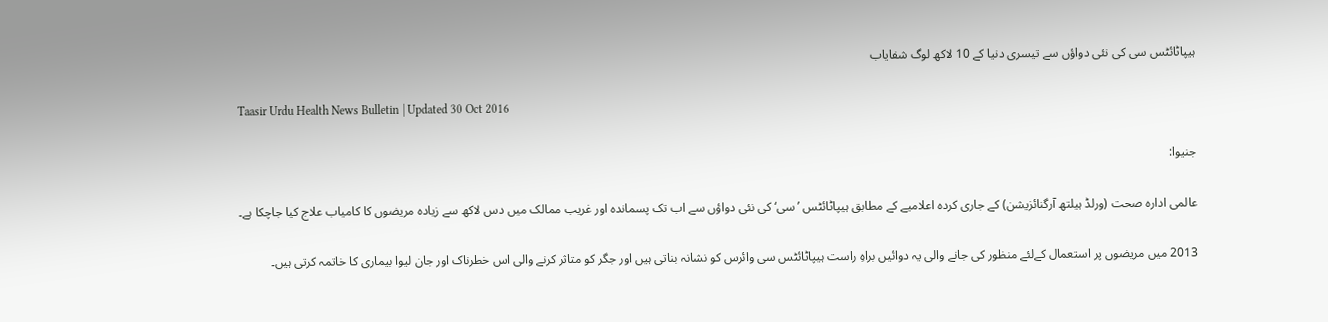ہیپاٹائٹس سی کی نئی دواؤں سے تیسری دنیا کے 10 لاکھ لوگ شفایاب

Taasir Urdu Health News Bulletin | Updated 30 Oct 2016

جنیوا:

عالمی ادارہ صحت (ورلڈ ہیلتھ آرگنائزیشن) کے جاری کردہ اعلامیے کے مطابق ہیپاٹائٹس ’سی‘ کی نئی دواؤں سے اب تک پسماندہ اور غریب ممالک میں دس لاکھ سے زیادہ مریضوں کا کامیاب علاج کیا جاچکا ہے۔

2013 میں مریضوں پر استعمال کےلئے منظور کی جانے والی یہ دوائیں براہِ راست ہیپاٹائٹس سی وائرس کو نشانہ بناتی ہیں اور جگر کو متاثر کرنے والی اس خطرناک اور جان لیوا بیماری کا خاتمہ کرتی ہیں۔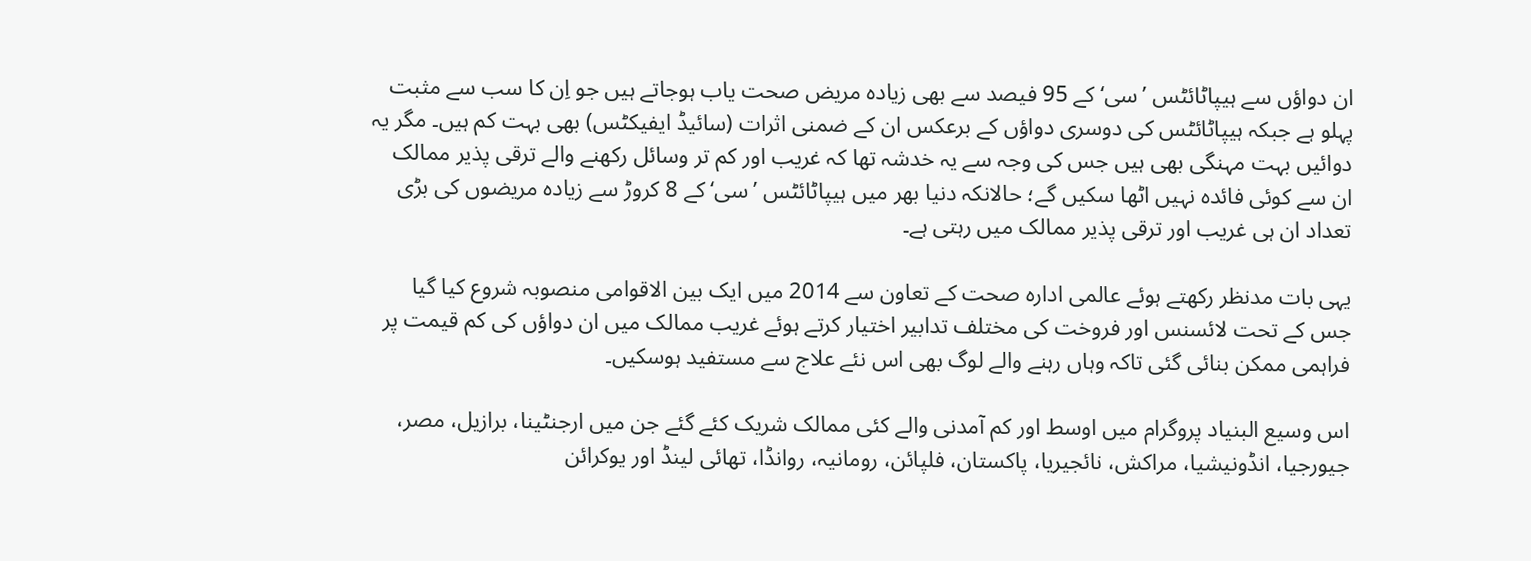ان دواؤں سے ہیپاٹائٹس ’سی‘ کے 95 فیصد سے بھی زیادہ مریض صحت یاب ہوجاتے ہیں جو اِن کا سب سے مثبت پہلو ہے جبکہ ہیپاٹائٹس کی دوسری دواؤں کے برعکس ان کے ضمنی اثرات (سائیڈ ایفیکٹس) بھی بہت کم ہیں۔ مگر یہ دوائیں بہت مہنگی بھی ہیں جس کی وجہ سے یہ خدشہ تھا کہ غریب اور کم تر وسائل رکھنے والے ترقی پذیر ممالک ان سے کوئی فائدہ نہیں اٹھا سکیں گے؛ حالانکہ دنیا بھر میں ہیپاٹائٹس ’سی‘ کے 8 کروڑ سے زیادہ مریضوں کی بڑی تعداد ان ہی غریب اور ترقی پذیر ممالک میں رہتی ہے۔

یہی بات مدنظر رکھتے ہوئے عالمی ادارہ صحت کے تعاون سے 2014 میں ایک بین الاقوامی منصوبہ شروع کیا گیا جس کے تحت لائسنس اور فروخت کی مختلف تدابیر اختیار کرتے ہوئے غریب ممالک میں ان دواؤں کی کم قیمت پر فراہمی ممکن بنائی گئی تاکہ وہاں رہنے والے لوگ بھی اس نئے علاج سے مستفید ہوسکیں۔

اس وسیع البنیاد پروگرام میں اوسط اور کم آمدنی والے کئی ممالک شریک کئے گئے جن میں ارجنٹینا، برازیل، مصر، جیورجیا، انڈونیشیا، مراکش، نائجیریا، پاکستان، فلپائن، رومانیہ، روانڈا، تھائی لینڈ اور یوکرائن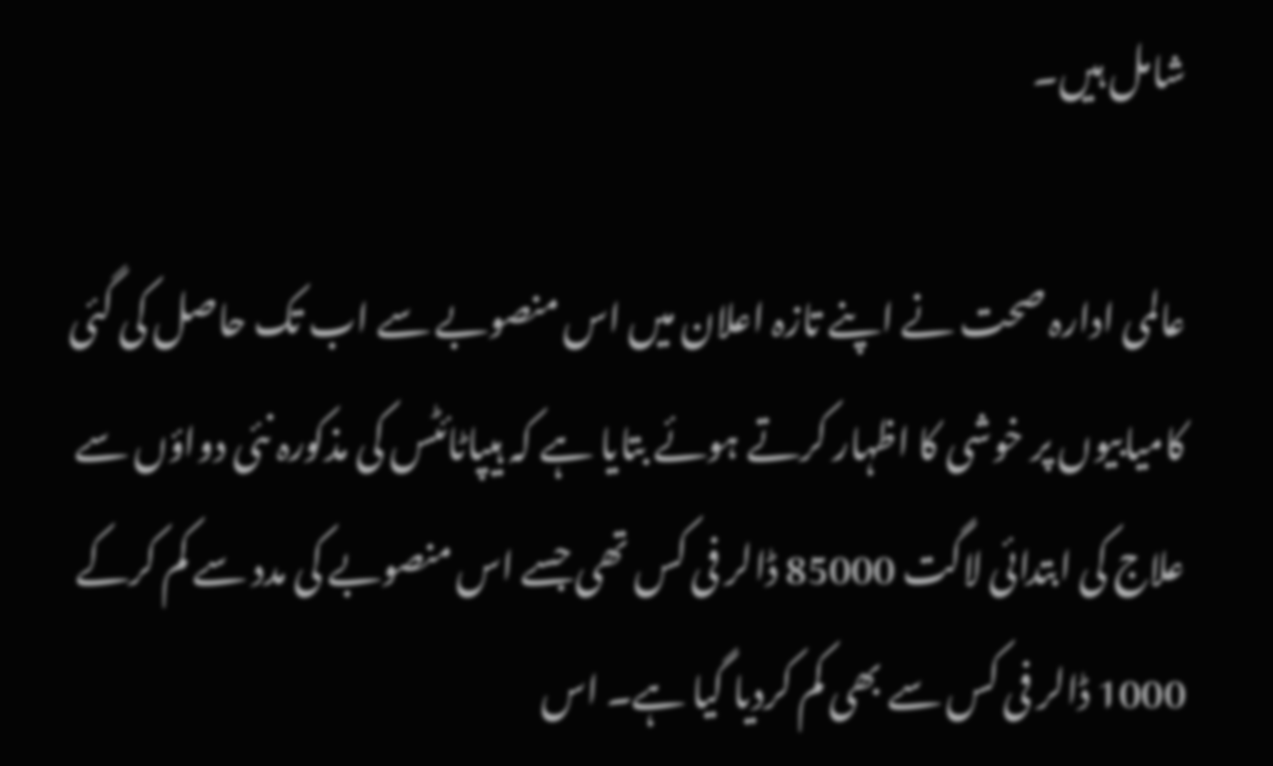شامل ہیں۔

عالمی ادارہ صحت نے اپنے تازہ اعلان میں اس منصوبے سے اب تک حاصل کی گئی کامیابیوں پر خوشی کا اظہار کرتے ہوئے بتایا ہے کہ ہیپاٹائٹس کی مذکورہ نئی دواؤں سے علاج کی ابتدائی لاگت 85000 ڈالر فی کس تھی جسے اس منصوبے کی مدد سے کم کرکے 1000 ڈالر فی کس سے بھی کم کردیا گیا ہے۔ اس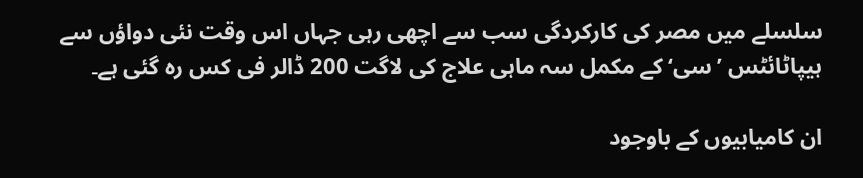سلسلے میں مصر کی کارکردگی سب سے اچھی رہی جہاں اس وقت نئی دواؤں سے ہیپاٹائٹس ’سی‘ کے مکمل سہ ماہی علاج کی لاگت 200 ڈالر فی کس رہ گئی ہے۔

ان کامیابیوں کے باوجود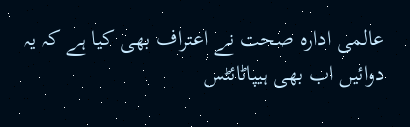عالمی ادارہ صحت نے اعتراف بھی کیا ہے کہ یہ دوائیں اب بھی ہیپاٹائٹس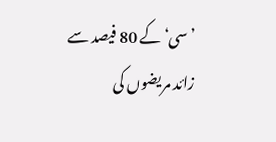’سی‘ کے 80 فیصد سے زائد مریضوں کی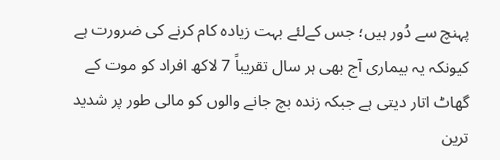پہنچ سے دُور ہیں؛ جس کےلئے بہت زیادہ کام کرنے کی ضرورت ہے کیونکہ یہ بیماری آج بھی ہر سال تقریباً 7 لاکھ افراد کو موت کے گھاٹ اتار دیتی ہے جبکہ زندہ بچ جانے والوں کو مالی طور پر شدید ترین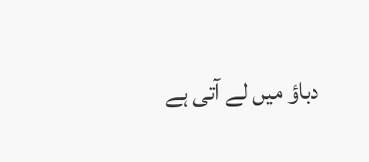دباؤ میں لے آتی ہے